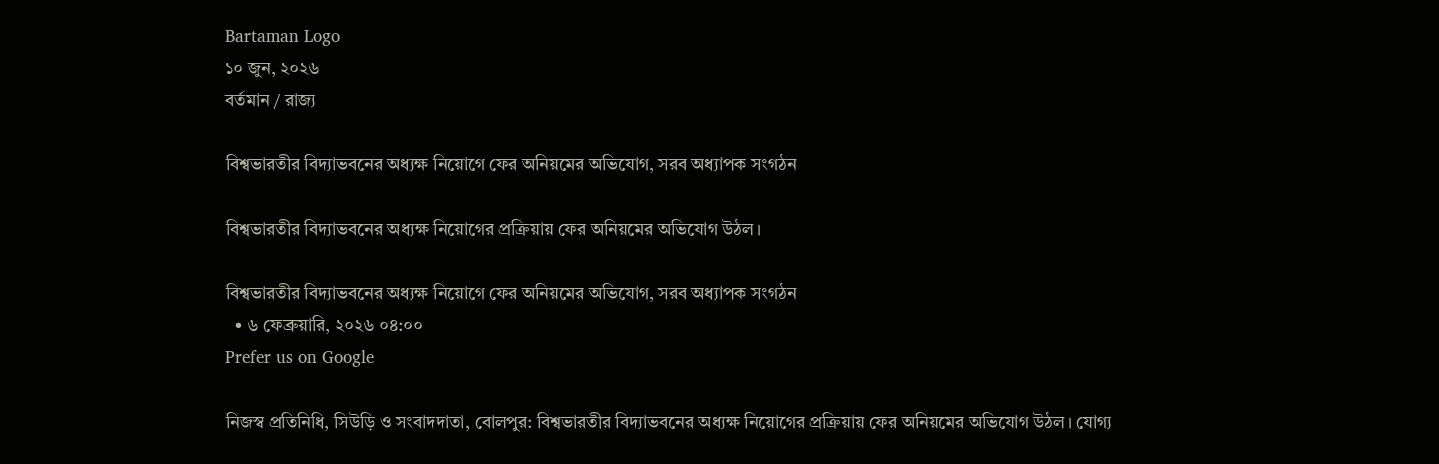Bartaman Logo
১০ জুন, ২০২৬
বর্তমান / রাজ্য

বিশ্বভারতীর বিদ্যাভবনের অধ্যক্ষ নিয়োগে ফের অনিয়মের অভিযোগ, সরব অধ্যাপক সংগঠন

বিশ্বভারতীর বিদ্যাভবনের অধ্যক্ষ নিয়োগের প্রক্রিয়ায় ফের অনিয়মের অভিযোগ উঠল।

বিশ্বভারতীর বিদ্যাভবনের অধ্যক্ষ নিয়োগে ফের অনিয়মের অভিযোগ, সরব অধ্যাপক সংগঠন
  • ৬ ফেব্রুয়ারি, ২০২৬ ০৪:০০
Prefer us on Google

নিজস্ব প্রতিনিধি, সিউড়ি ও সংবাদদাতা, বোলপুর: বিশ্বভারতীর বিদ্যাভবনের অধ্যক্ষ নিয়োগের প্রক্রিয়ায় ফের অনিয়মের অভিযোগ উঠল। যোগ্য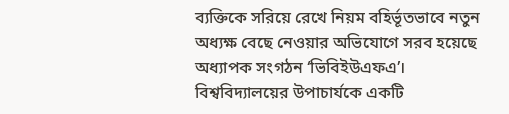ব্যক্তিকে সরিয়ে রেখে নিয়ম বহির্ভূতভাবে নতুন অধ্যক্ষ বেছে নেওয়ার অভিযোগে সরব হয়েছে অধ্যাপক সংগঠন ‘ভিবিইউএফএ’। বিশ্ববিদ্যালয়ের উপাচার্যকে একটি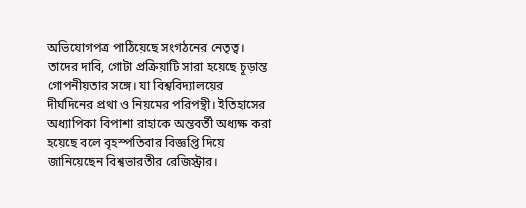অভিযোগপত্র পাঠিয়েছে সংগঠনের নেতৃত্ব। তাদের দাবি, গোটা প্রক্রিয়াটি সারা হয়েছে চূড়ান্ত গোপনীয়তার সঙ্গে। যা বিশ্ববিদ্যালয়ের দীর্ঘদিনের প্রথা ও নিয়মের পরিপন্থী। ইতিহাসের অধ্যাপিকা বিপাশা রাহাকে অন্তবর্তী অধ্যক্ষ করা হয়েছে বলে বৃহস্পতিবার বিজ্ঞপ্তি দিয়ে জানিয়েছেন বিশ্বভারতীর রেজিস্ট্রার।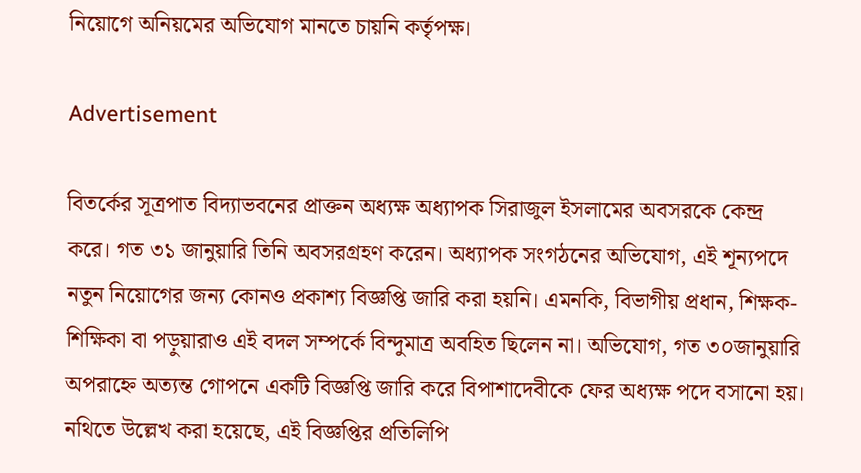নিয়োগে অনিয়মের অভিযোগ মানতে চায়নি কর্তৃপক্ষ।

Advertisement

বিতর্কের সূত্রপাত বিদ্যাভবনের প্রাক্তন অধ্যক্ষ অধ্যাপক সিরাজুল ইসলামের অবসরকে কেন্দ্র করে। গত ৩১ জানুয়ারি তিনি অবসরগ্রহণ করেন। অধ্যাপক সংগঠনের অভিযোগ, এই শূন্যপদে নতুন নিয়োগের জন্য কোনও প্রকাশ্য বিজ্ঞপ্তি জারি করা হয়নি। এমনকি, বিভাগীয় প্রধান, শিক্ষক-শিক্ষিকা বা পড়ুয়ারাও এই বদল সম্পর্কে বিন্দুমাত্র অবহিত ছিলেন না। অভিযোগ, গত ৩০জানুয়ারি অপরাহ্নে অত্যন্ত গোপনে একটি বিজ্ঞপ্তি জারি করে বিপাশাদেবীকে ফের অধ্যক্ষ পদে বসানো হয়। নথিতে উল্লেখ করা হয়েছে, এই বিজ্ঞপ্তির প্রতিলিপি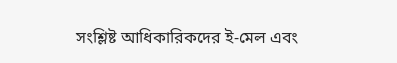সংশ্লিষ্ট আধিকারিকদের ই-মেল এবং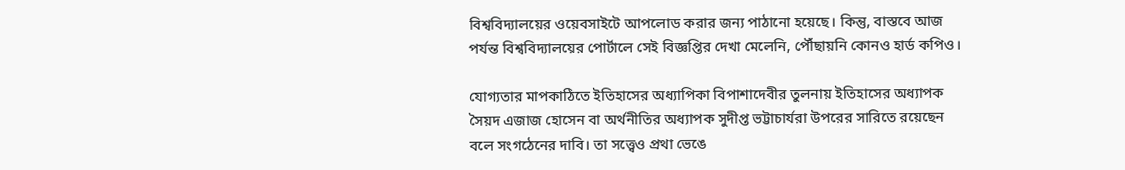বিশ্ববিদ্যালয়ের ওয়েবসাইটে আপলোড করার জন্য পাঠানো হয়েছে। কিন্তু, বাস্তবে আজ পর্যন্ত বিশ্ববিদ্যালয়ের পোর্টালে সেই বিজ্ঞপ্তির দেখা মেলেনি, পৌঁছায়নি কোনও হার্ড কপিও।

যোগ্যতার মাপকাঠিতে ইতিহাসের অধ্যাপিকা বিপাশাদেবীর তুলনায় ইতিহাসের অধ্যাপক সৈয়দ এজাজ হোসেন বা অর্থনীতির অধ্যাপক সুদীপ্ত ভট্টাচার্যরা উপরের সারিতে রয়েছেন বলে সংগঠেনের দাবি। তা সত্ত্বেও প্রথা ভেঙে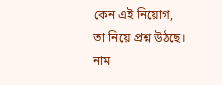কেন এই নিয়োগ, তা নিয়ে প্রশ্ন উঠছে। নাম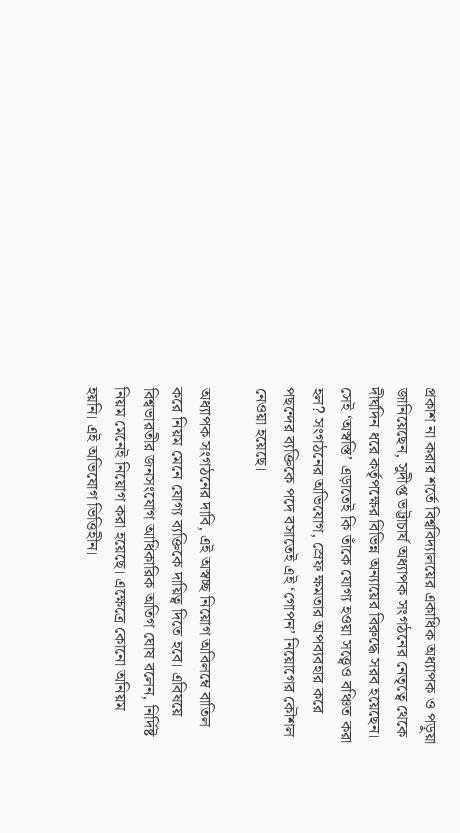প্রকাশ না করার শর্তে বিশ্ববিদ্যালয়ের একাধিক অধ্যাপক ও পড়ুয়া জানিয়েছেন, সুদীপ্ত ভট্টাচার্য অধ্যাপক সংগঠনের নেতৃত্বে থেকে দীর্ঘদিন ধরে কর্তৃপক্ষের বিভিন্ন অন্যায়ের বিরুদ্ধে সরব হয়েছেন। সেই ‘অস্বস্তি’ এড়াতেই কি তাঁকে যোগ্য হওয়া সত্ত্বেও বঞ্চিত করা হল? সংগঠনের অভিযোগ, স্রেফ ক্ষমতার অপব্যবহার করে পছন্দের ব্যক্তিকে পদে বসাতেই এই ‘গোপন’ নিয়োগের কৌশল নেওয়া হয়েছে।

অধ্যাপক সংগঠনের দাবি, এই অস্বচ্ছ নিয়োগ অবিলম্বে বাতিল করে নিয়ম মেনে যোগ্য ব্যক্তিকে দায়িত্ব দিতে হবে। এবিষয়ে বিশ্বভারতীর জনসংযোগ আধিকারিক অতিগ ঘোষ বলেন, নির্দিষ্ট নিয়ম মেনেই নিয়োগ করা হয়েছে। এক্ষেত্রে কোনো অনিয়ম হয়নি। এই অভিযোগ ভিত্তিহীন।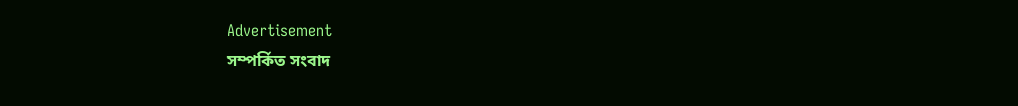Advertisement
সম্পর্কিত সংবাদ